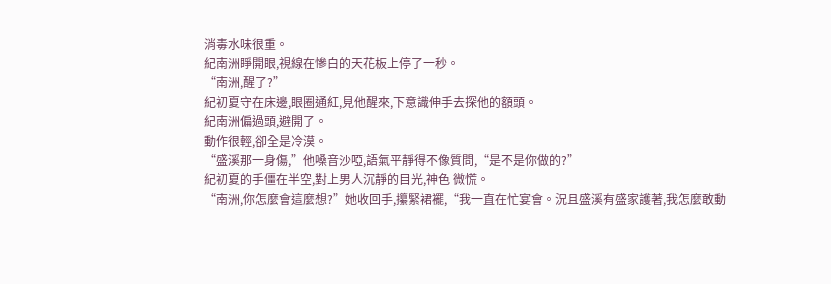消毒水味很重。
紀南洲睜開眼,視線在慘白的天花板上停了一秒。
“南洲,醒了?”
紀初夏守在床邊,眼圈通紅,見他醒來,下意識伸手去探他的額頭。
紀南洲偏過頭,避開了。
動作很輕,卻全是冷漠。
“盛溪那一身傷,”他嗓音沙啞,語氣平靜得不像質問,“是不是你做的?”
紀初夏的手僵在半空,對上男人沉靜的目光,神色 微慌。
“南洲,你怎麼會這麼想?”她收回手,攥緊裙襬,“我一直在忙宴會。況且盛溪有盛家護著,我怎麼敢動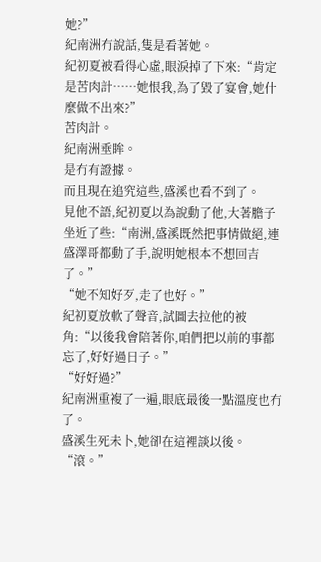她?”
紀南洲冇說話,隻是看著她。
紀初夏被看得心虛,眼淚掉了下來:“肯定是苦肉計……她恨我,為了毀了宴會,她什麼做不出來?”
苦肉計。
紀南洲垂眸。
是冇有證據。
而且現在追究這些,盛溪也看不到了。
見他不語,紀初夏以為說動了他,大著膽子坐近了些:“南洲,盛溪既然把事情做絕,連盛澤哥都動了手,說明她根本不想回吉了。”
“她不知好歹,走了也好。”
紀初夏放軟了聲音,試圖去拉他的被角:“以後我會陪著你,咱們把以前的事都忘了,好好過日子。”
“好好過?”
紀南洲重複了一遍,眼底最後一點溫度也冇了。
盛溪生死未卜,她卻在這裡談以後。
“滾。”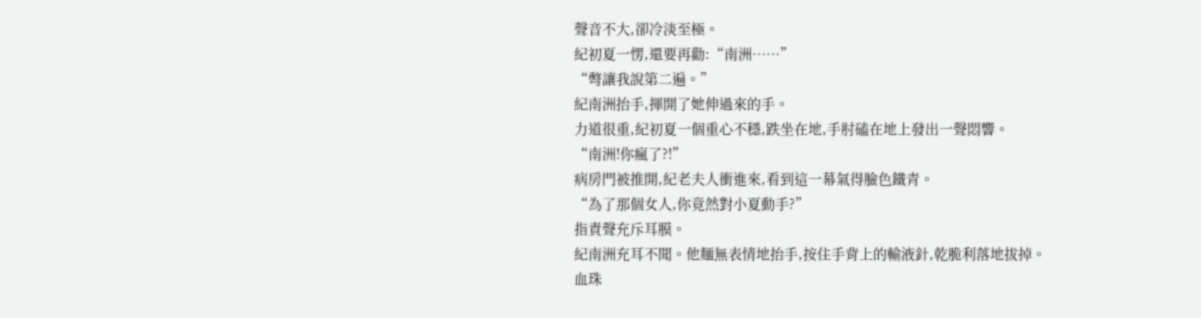聲音不大,卻冷淡至極。
紀初夏一愣,還要再勸:“南洲……”
“彆讓我說第二遍。”
紀南洲抬手,揮開了她伸過來的手。
力道很重,紀初夏一個重心不穩,跌坐在地,手肘磕在地上發出一聲悶響。
“南洲!你瘋了?!”
病房門被推開,紀老夫人衝進來,看到這一幕氣得臉色鐵青。
“為了那個女人,你竟然對小夏動手?”
指責聲充斥耳膜。
紀南洲充耳不聞。他麵無表情地抬手,按住手背上的輸液針,乾脆利落地拔掉。
血珠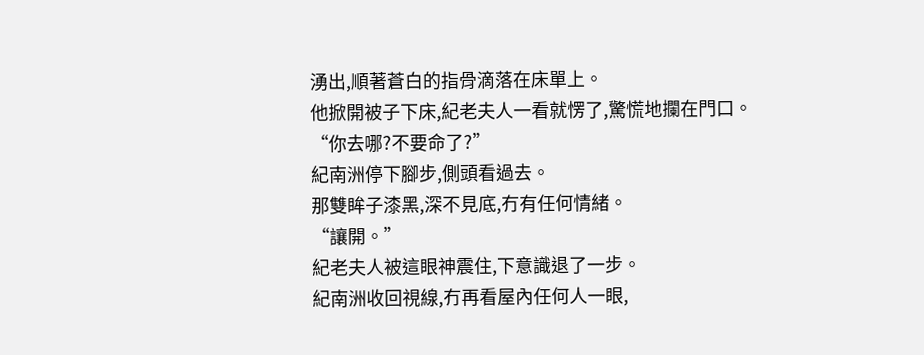湧出,順著蒼白的指骨滴落在床單上。
他掀開被子下床,紀老夫人一看就愣了,驚慌地攔在門口。
“你去哪?不要命了?”
紀南洲停下腳步,側頭看過去。
那雙眸子漆黑,深不見底,冇有任何情緒。
“讓開。”
紀老夫人被這眼神震住,下意識退了一步。
紀南洲收回視線,冇再看屋內任何人一眼,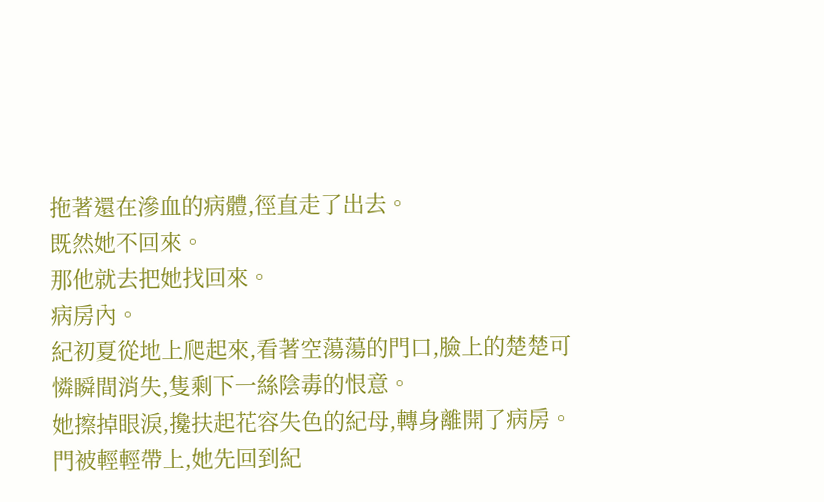拖著還在滲血的病體,徑直走了出去。
既然她不回來。
那他就去把她找回來。
病房內。
紀初夏從地上爬起來,看著空蕩蕩的門口,臉上的楚楚可憐瞬間消失,隻剩下一絲陰毒的恨意。
她擦掉眼淚,攙扶起花容失色的紀母,轉身離開了病房。
門被輕輕帶上,她先回到紀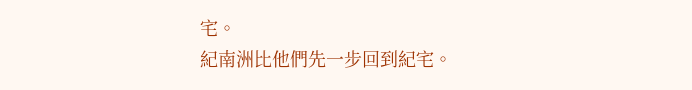宅。
紀南洲比他們先一步回到紀宅。